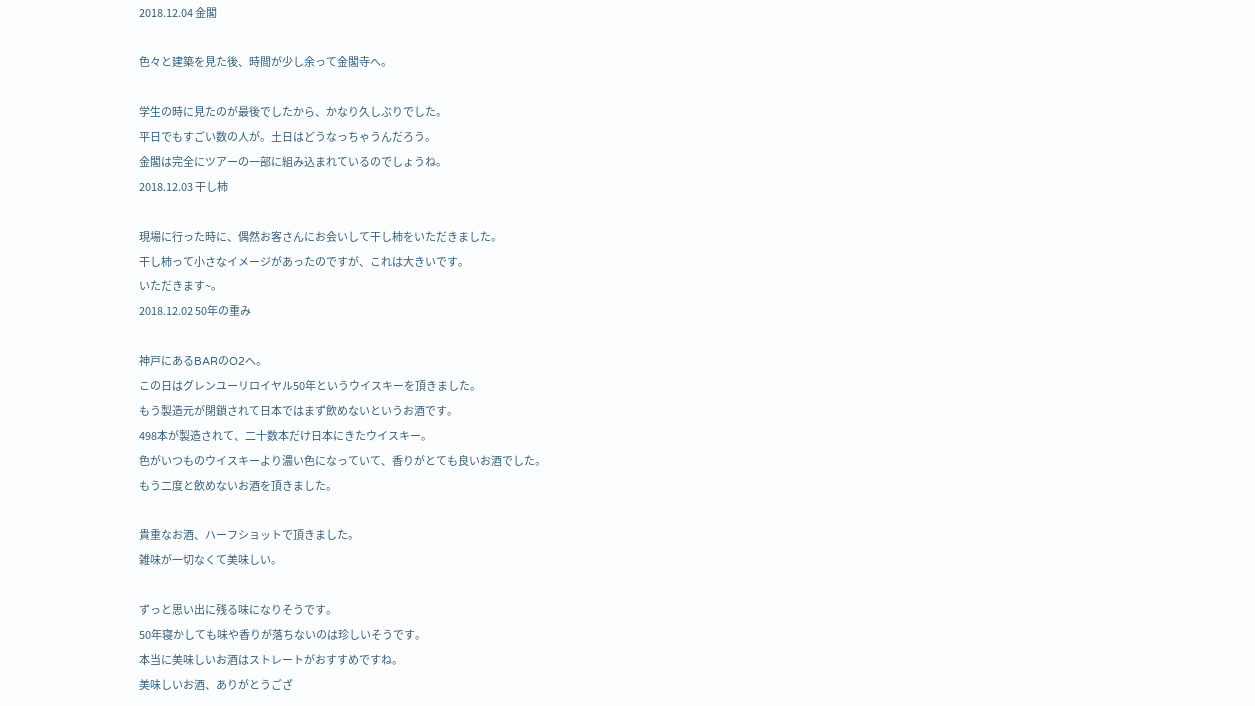2018.12.04 金閣

色々と建築を見た後、時間が少し余って金閣寺へ。

学生の時に見たのが最後でしたから、かなり久しぶりでした。
平日でもすごい数の人が。土日はどうなっちゃうんだろう。
金閣は完全にツアーの一部に組み込まれているのでしょうね。
2018.12.03 干し柿

現場に行った時に、偶然お客さんにお会いして干し柿をいただきました。
干し柿って小さなイメージがあったのですが、これは大きいです。
いただきます~。
2018.12.02 50年の重み

神戸にあるBARのO2へ。
この日はグレンユーリロイヤル50年というウイスキーを頂きました。
もう製造元が閉鎖されて日本ではまず飲めないというお酒です。
498本が製造されて、二十数本だけ日本にきたウイスキー。
色がいつものウイスキーより濃い色になっていて、香りがとても良いお酒でした。
もう二度と飲めないお酒を頂きました。

貴重なお酒、ハーフショットで頂きました。
雑味が一切なくて美味しい。

ずっと思い出に残る味になりそうです。
50年寝かしても味や香りが落ちないのは珍しいそうです。
本当に美味しいお酒はストレートがおすすめですね。
美味しいお酒、ありがとうござ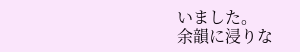いました。
余韻に浸りな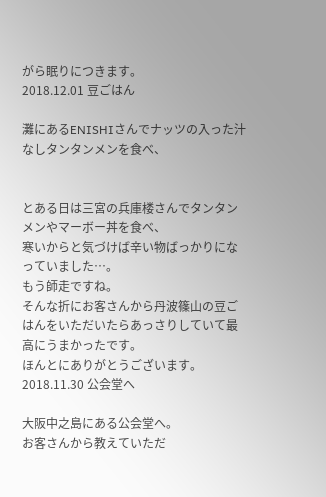がら眠りにつきます。
2018.12.01 豆ごはん

灘にあるENISHIさんでナッツの入った汁なしタンタンメンを食べ、


とある日は三宮の兵庫楼さんでタンタンメンやマーボー丼を食べ、
寒いからと気づけば辛い物ばっかりになっていました…。
もう師走ですね。
そんな折にお客さんから丹波篠山の豆ごはんをいただいたらあっさりしていて最高にうまかったです。
ほんとにありがとうございます。
2018.11.30 公会堂へ

大阪中之島にある公会堂へ。
お客さんから教えていただ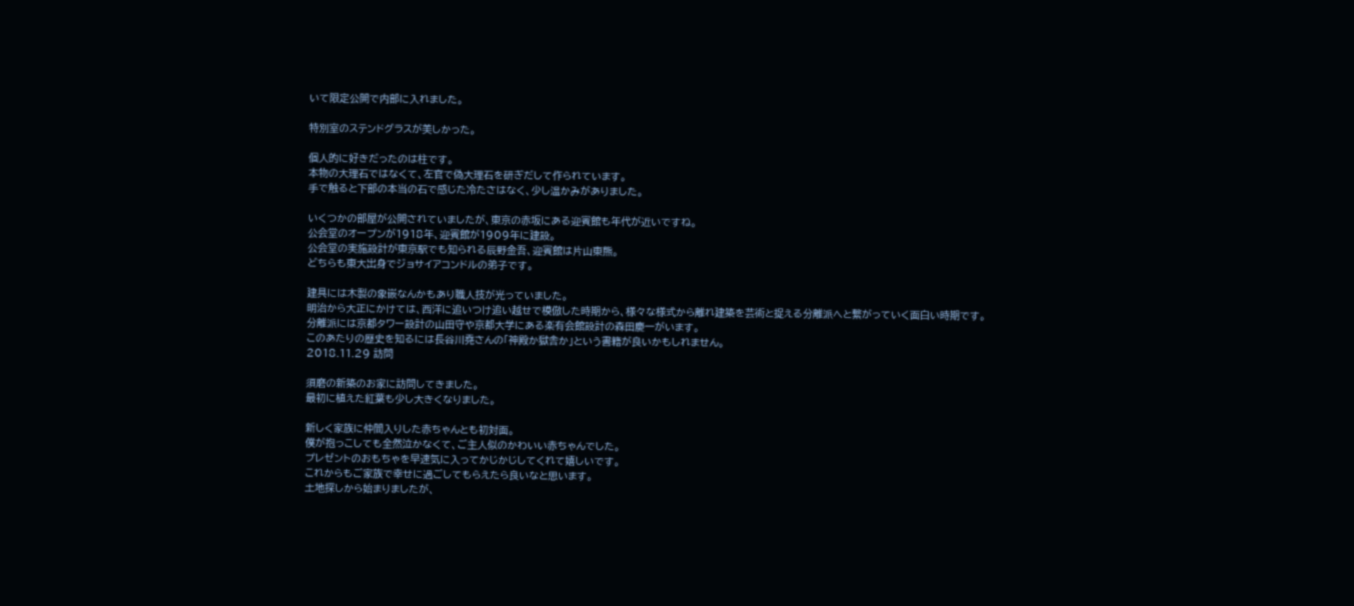いて限定公開で内部に入れました。

特別室のステンドグラスが美しかった。

個人的に好きだったのは柱です。
本物の大理石ではなくて、左官で偽大理石を研ぎだして作られています。
手で触ると下部の本当の石で感じた冷たさはなく、少し温かみがありました。

いくつかの部屋が公開されていましたが、東京の赤坂にある迎賓館も年代が近いですね。
公会堂のオープンが1918年、迎賓館が1909年に建設。
公会堂の実施設計が東京駅でも知られる辰野金吾、迎賓館は片山東熊。
どちらも東大出身でジョサイアコンドルの弟子です。

建具には木製の象嵌なんかもあり職人技が光っていました。
明治から大正にかけては、西洋に追いつけ追い越せで模倣した時期から、様々な様式から離れ建築を芸術と捉える分離派へと繋がっていく面白い時期です。
分離派には京都タワー設計の山田守や京都大学にある楽有会館設計の森田慶一がいます。
このあたりの歴史を知るには長谷川堯さんの「神殿か獄舎か」という書籍が良いかもしれません。
2018.11.29 訪問

須磨の新築のお家に訪問してきました。
最初に植えた紅葉も少し大きくなりました。

新しく家族に仲間入りした赤ちゃんとも初対面。
僕が抱っこしても全然泣かなくて、ご主人似のかわいい赤ちゃんでした。
プレゼントのおもちゃを早速気に入ってかじかじしてくれて嬉しいです。
これからもご家族で幸せに過ごしてもらえたら良いなと思います。
土地探しから始まりましたが、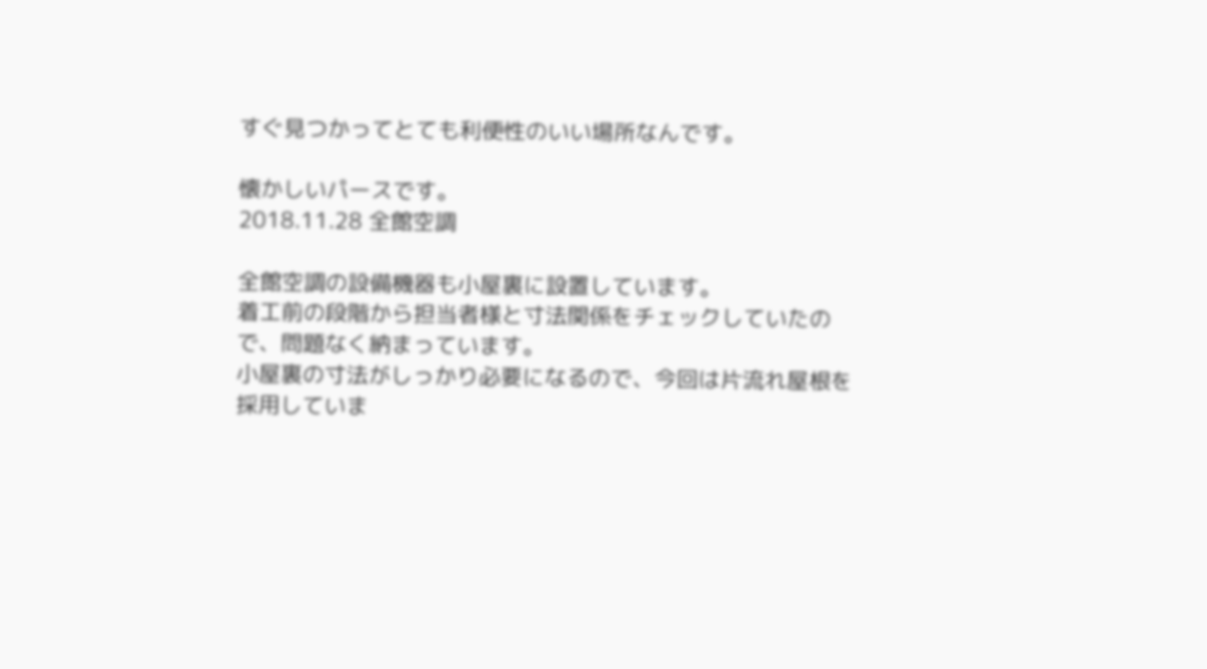すぐ見つかってとても利便性のいい場所なんです。

懐かしいパースです。
2018.11.28 全館空調

全館空調の設備機器も小屋裏に設置しています。
着工前の段階から担当者様と寸法関係をチェックしていたので、問題なく納まっています。
小屋裏の寸法がしっかり必要になるので、今回は片流れ屋根を採用していま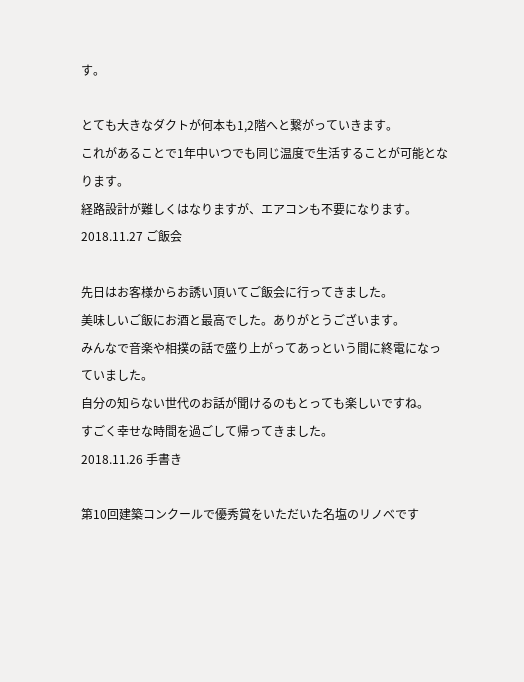す。

とても大きなダクトが何本も1,2階へと繋がっていきます。
これがあることで1年中いつでも同じ温度で生活することが可能となります。
経路設計が難しくはなりますが、エアコンも不要になります。
2018.11.27 ご飯会

先日はお客様からお誘い頂いてご飯会に行ってきました。
美味しいご飯にお酒と最高でした。ありがとうございます。
みんなで音楽や相撲の話で盛り上がってあっという間に終電になっていました。
自分の知らない世代のお話が聞けるのもとっても楽しいですね。
すごく幸せな時間を過ごして帰ってきました。
2018.11.26 手書き

第10回建築コンクールで優秀賞をいただいた名塩のリノべです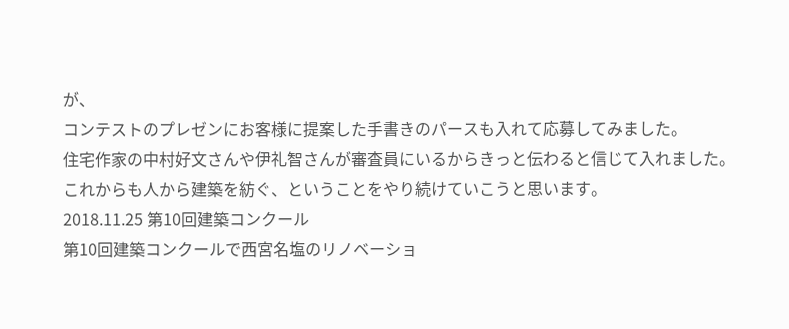が、
コンテストのプレゼンにお客様に提案した手書きのパースも入れて応募してみました。
住宅作家の中村好文さんや伊礼智さんが審査員にいるからきっと伝わると信じて入れました。
これからも人から建築を紡ぐ、ということをやり続けていこうと思います。
2018.11.25 第10回建築コンクール
第10回建築コンクールで西宮名塩のリノベーショ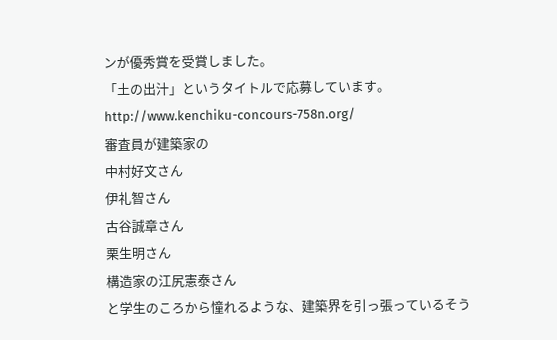ンが優秀賞を受賞しました。
「土の出汁」というタイトルで応募しています。
http://www.kenchiku-concours-758n.org/
審査員が建築家の
中村好文さん
伊礼智さん
古谷誠章さん
栗生明さん
構造家の江尻憲泰さん
と学生のころから憧れるような、建築界を引っ張っているそう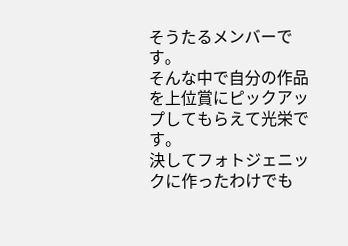そうたるメンバーです。
そんな中で自分の作品を上位賞にピックアップしてもらえて光栄です。
決してフォトジェニックに作ったわけでも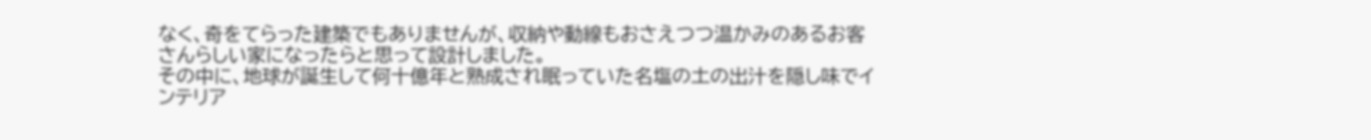なく、奇をてらった建築でもありませんが、収納や動線もおさえつつ温かみのあるお客さんらしい家になったらと思って設計しました。
その中に、地球が誕生して何十億年と熟成され眠っていた名塩の土の出汁を隠し味でインテリア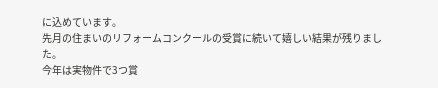に込めています。
先月の住まいのリフォームコンクールの受賞に続いて嬉しい結果が残りました。
今年は実物件で3つ賞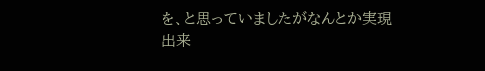を、と思っていましたがなんとか実現出来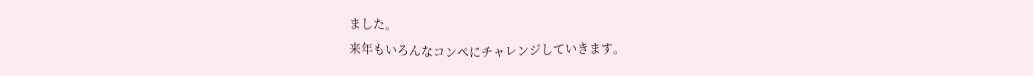ました。
来年もいろんなコンペにチャレンジしていきます。